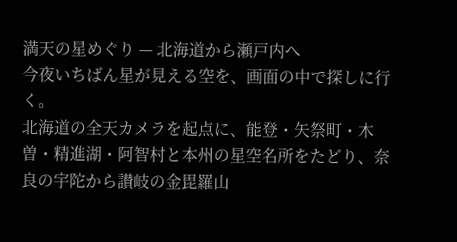満天の星めぐり — 北海道から瀬戸内へ
今夜いちばん星が見える空を、画面の中で探しに行く。
北海道の全天カメラを起点に、能登・矢祭町・木曽・精進湖・阿智村と本州の星空名所をたどり、奈良の宇陀から讃岐の金毘羅山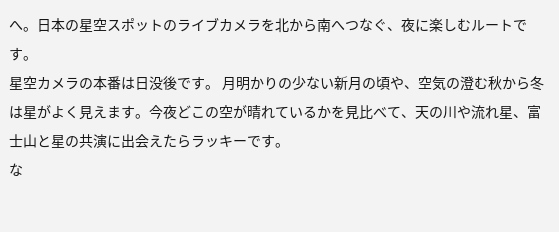へ。日本の星空スポットのライブカメラを北から南へつなぐ、夜に楽しむルートです。
星空カメラの本番は日没後です。 月明かりの少ない新月の頃や、空気の澄む秋から冬は星がよく見えます。今夜どこの空が晴れているかを見比べて、天の川や流れ星、富士山と星の共演に出会えたらラッキーです。
な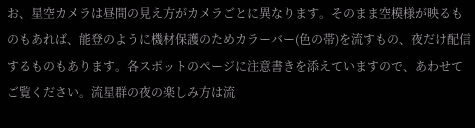お、星空カメラは昼間の見え方がカメラごとに異なります。そのまま空模様が映るものもあれば、能登のように機材保護のためカラーバー(色の帯)を流すもの、夜だけ配信するものもあります。各スポットのページに注意書きを添えていますので、あわせてご覧ください。流星群の夜の楽しみ方は流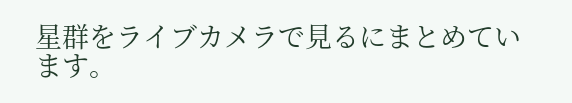星群をライブカメラで見るにまとめています。